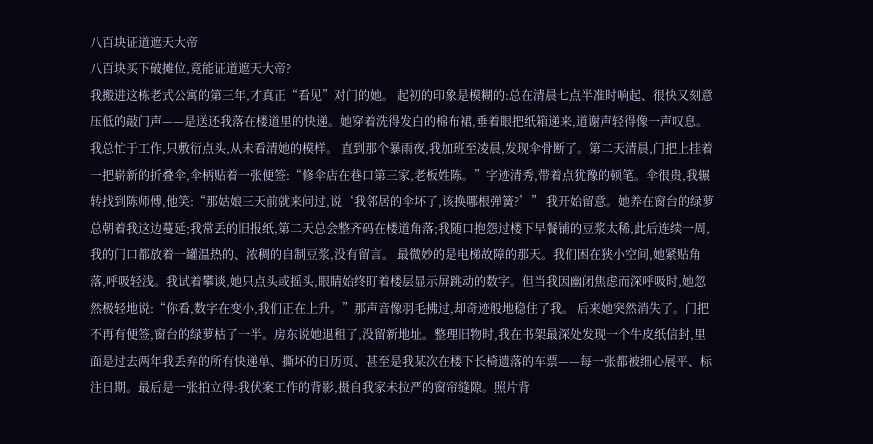八百块证道遮天大帝
八百块买下破摊位,竟能证道遮天大帝?
我搬进这栋老式公寓的第三年,才真正“看见”对门的她。 起初的印象是模糊的:总在清晨七点半准时响起、很快又刻意压低的敲门声——是送还我落在楼道里的快递。她穿着洗得发白的棉布裙,垂着眼把纸箱递来,道谢声轻得像一声叹息。我总忙于工作,只敷衍点头,从未看清她的模样。 直到那个暴雨夜,我加班至凌晨,发现伞骨断了。第二天清晨,门把上挂着一把崭新的折叠伞,伞柄贴着一张便签:“修伞店在巷口第三家,老板姓陈。”字迹清秀,带着点犹豫的顿笔。伞很贵,我辗转找到陈师傅,他笑:“那姑娘三天前就来问过,说‘我邻居的伞坏了,该换哪根弹簧?’” 我开始留意。她养在窗台的绿萝总朝着我这边蔓延;我常丢的旧报纸,第二天总会整齐码在楼道角落;我随口抱怨过楼下早餐铺的豆浆太稀,此后连续一周,我的门口都放着一罐温热的、浓稠的自制豆浆,没有留言。 最微妙的是电梯故障的那天。我们困在狭小空间,她紧贴角落,呼吸轻浅。我试着攀谈,她只点头或摇头,眼睛始终盯着楼层显示屏跳动的数字。但当我因幽闭焦虑而深呼吸时,她忽然极轻地说:“你看,数字在变小,我们正在上升。”那声音像羽毛拂过,却奇迹般地稳住了我。 后来她突然消失了。门把不再有便签,窗台的绿萝枯了一半。房东说她退租了,没留新地址。整理旧物时,我在书架最深处发现一个牛皮纸信封,里面是过去两年我丢弃的所有快递单、撕坏的日历页、甚至是我某次在楼下长椅遗落的车票——每一张都被细心展平、标注日期。最后是一张拍立得:我伏案工作的背影,摄自我家未拉严的窗帘缝隙。照片背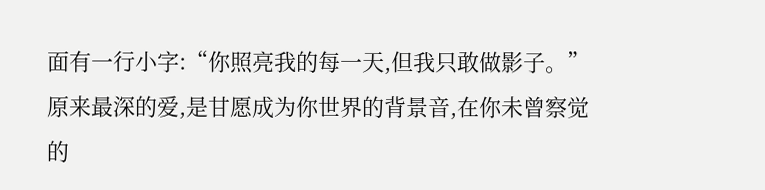面有一行小字:“你照亮我的每一天,但我只敢做影子。” 原来最深的爱,是甘愿成为你世界的背景音,在你未曾察觉的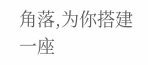角落,为你搭建一座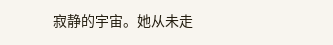寂静的宇宙。她从未走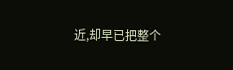近,却早已把整个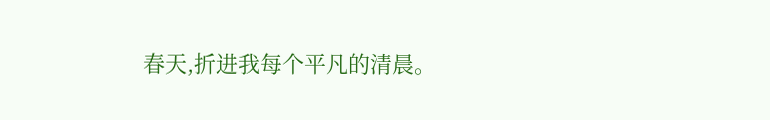春天,折进我每个平凡的清晨。